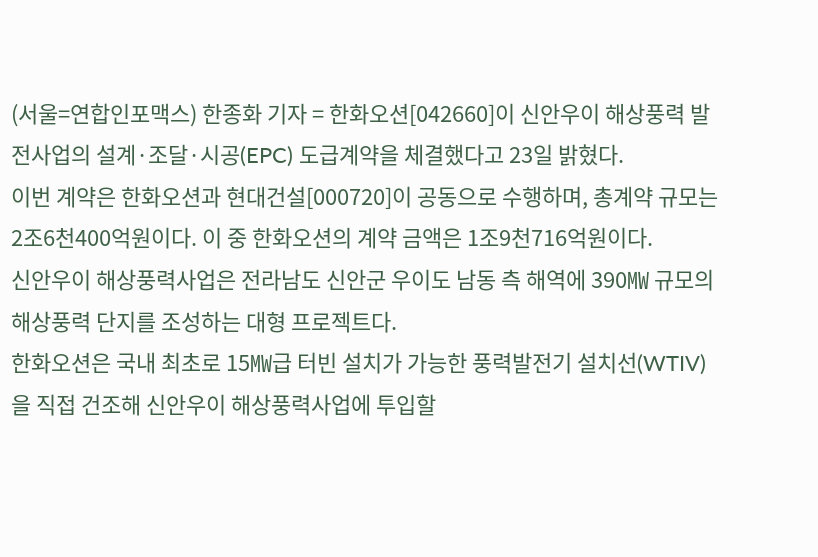(서울=연합인포맥스) 한종화 기자 = 한화오션[042660]이 신안우이 해상풍력 발전사업의 설계·조달·시공(EPC) 도급계약을 체결했다고 23일 밝혔다.
이번 계약은 한화오션과 현대건설[000720]이 공동으로 수행하며, 총계약 규모는 2조6천400억원이다. 이 중 한화오션의 계약 금액은 1조9천716억원이다.
신안우이 해상풍력사업은 전라남도 신안군 우이도 남동 측 해역에 390㎿ 규모의 해상풍력 단지를 조성하는 대형 프로젝트다.
한화오션은 국내 최초로 15㎿급 터빈 설치가 가능한 풍력발전기 설치선(WTIV)을 직접 건조해 신안우이 해상풍력사업에 투입할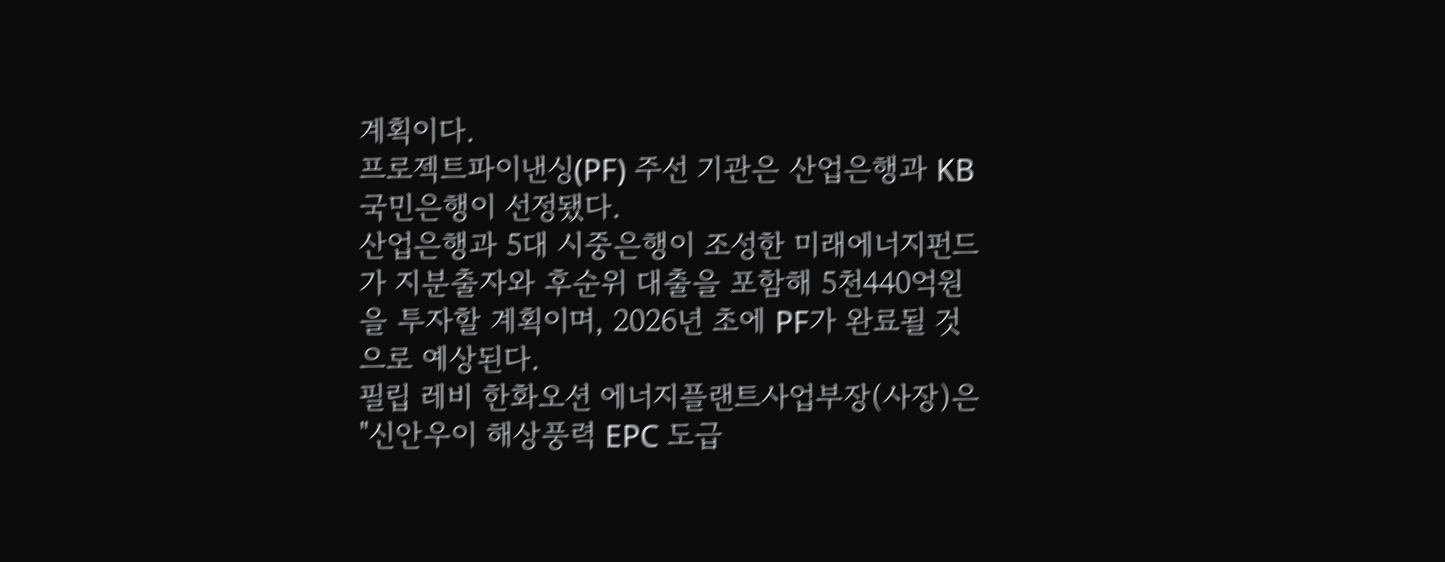계획이다.
프로젝트파이낸싱(PF) 주선 기관은 산업은행과 KB국민은행이 선정됐다.
산업은행과 5대 시중은행이 조성한 미래에너지펀드가 지분출자와 후순위 대출을 포함해 5천440억원을 투자할 계획이며, 2026년 초에 PF가 완료될 것으로 예상된다.
필립 레비 한화오션 에너지플랜트사업부장(사장)은 "신안우이 해상풍력 EPC 도급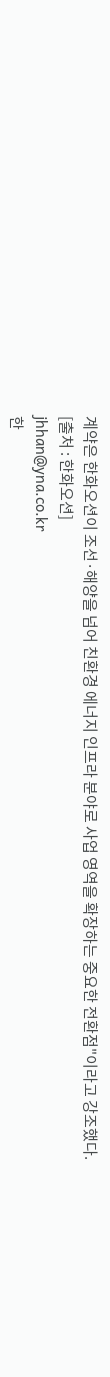계약은 한화오션이 조선·해양을 넘어 친환경 에너지 인프라 분야로 사업 영역을 확장하는 중요한 전환점"이라고 강조했다.
[출처 : 한화오션]
jhhan@yna.co.kr
한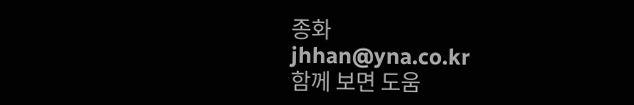종화
jhhan@yna.co.kr
함께 보면 도움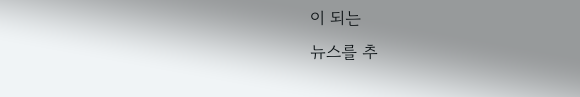이 되는
뉴스를 추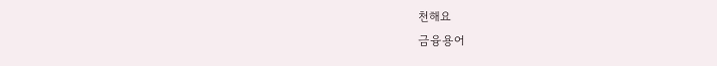천해요
금융용어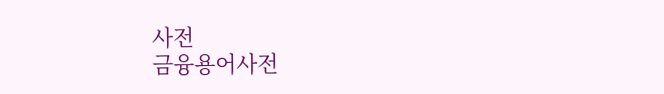사전
금융용어사전